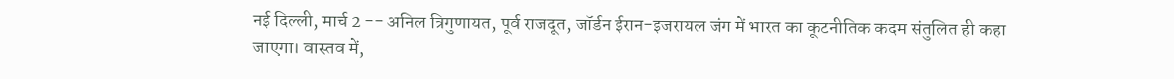नई दिल्ली, मार्च 2 -- अनिल त्रिगुणायत, पूर्व राजदूत, जॉर्डन ईरान-इजरायल जंग में भारत का कूटनीतिक कदम संतुलित ही कहा जाएगा। वास्तव में,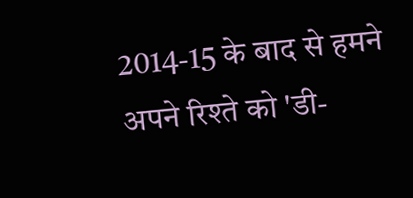2014-15 के बाद से हमने अपने रिश्ते को 'डी-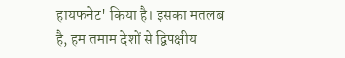हायफनेट' किया है। इसका मतलब है, हम तमाम देशों से द्विपक्षीय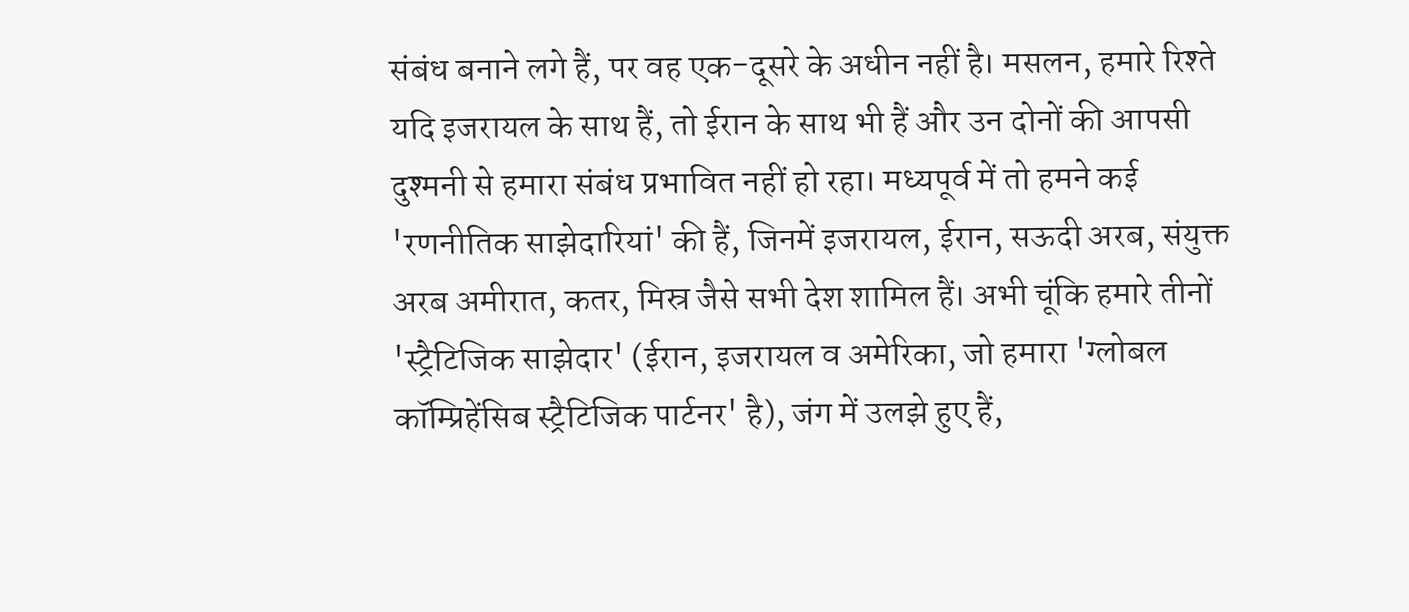संबंध बनाने लगे हैं, पर वह एक-दूसरे के अधीन नहीं है। मसलन, हमारे रिश्ते यदि इजरायल के साथ हैं, तो ईरान के साथ भी हैं और उन दोनों की आपसी दुश्मनी से हमारा संबंध प्रभावित नहीं हो रहा। मध्यपूर्व में तो हमने कई 'रणनीतिक साझेदारियां' की हैं, जिनमें इजरायल, ईरान, सऊदी अरब, संयुक्त अरब अमीरात, कतर, मिस्र जैसे सभी देश शामिल हैं। अभी चूंकि हमारे तीनों 'स्ट्रैटिजिक साझेदार' (ईरान, इजरायल व अमेरिका, जो हमारा 'ग्लोबल कॉम्प्रिहेंसिब स्ट्रैटिजिक पार्टनर' है), जंग में उलझे हुए हैं,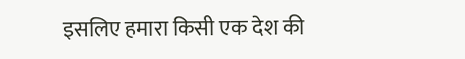इसलिए हमारा किसी एक देश की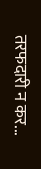तरफदारी न कर...